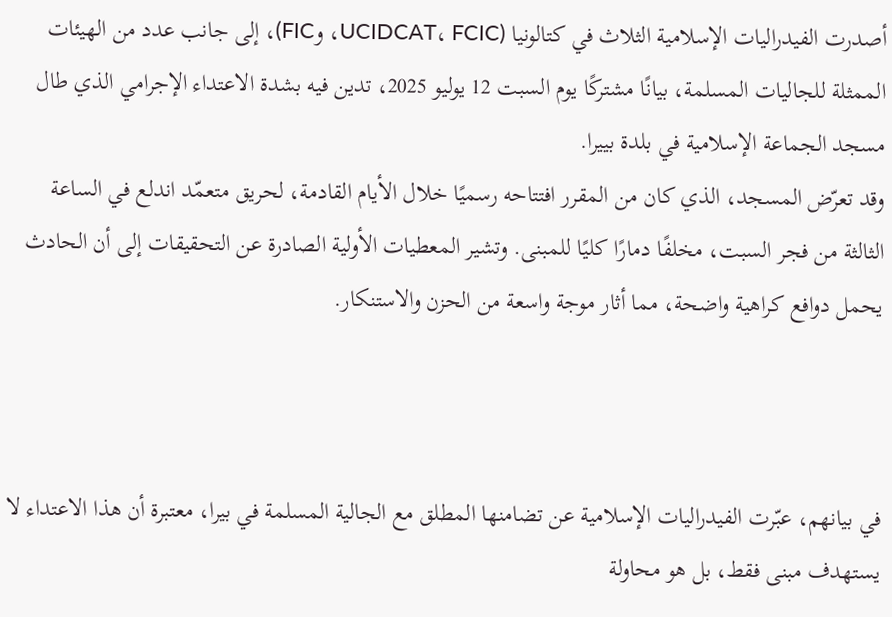أصدرت الفيدراليات الإسلامية الثلاث في كتالونيا (UCIDCAT، FCIC، وFIC)، إلى جانب عدد من الهيئات الممثلة للجاليات المسلمة، بيانًا مشتركًا يوم السبت 12 يوليو 2025، تدين فيه بشدة الاعتداء الإجرامي الذي طال مسجد الجماعة الإسلامية في بلدة بييرا.
وقد تعرّض المسجد، الذي كان من المقرر افتتاحه رسميًا خلال الأيام القادمة، لحريق متعمّد اندلع في الساعة الثالثة من فجر السبت، مخلفًا دمارًا كليًا للمبنى. وتشير المعطيات الأولية الصادرة عن التحقيقات إلى أن الحادث يحمل دوافع كراهية واضحة، مما أثار موجة واسعة من الحزن والاستنكار.



في بيانهم، عبّرت الفيدراليات الإسلامية عن تضامنها المطلق مع الجالية المسلمة في بيرا، معتبرة أن هذا الاعتداء لا يستهدف مبنى فقط، بل هو محاولة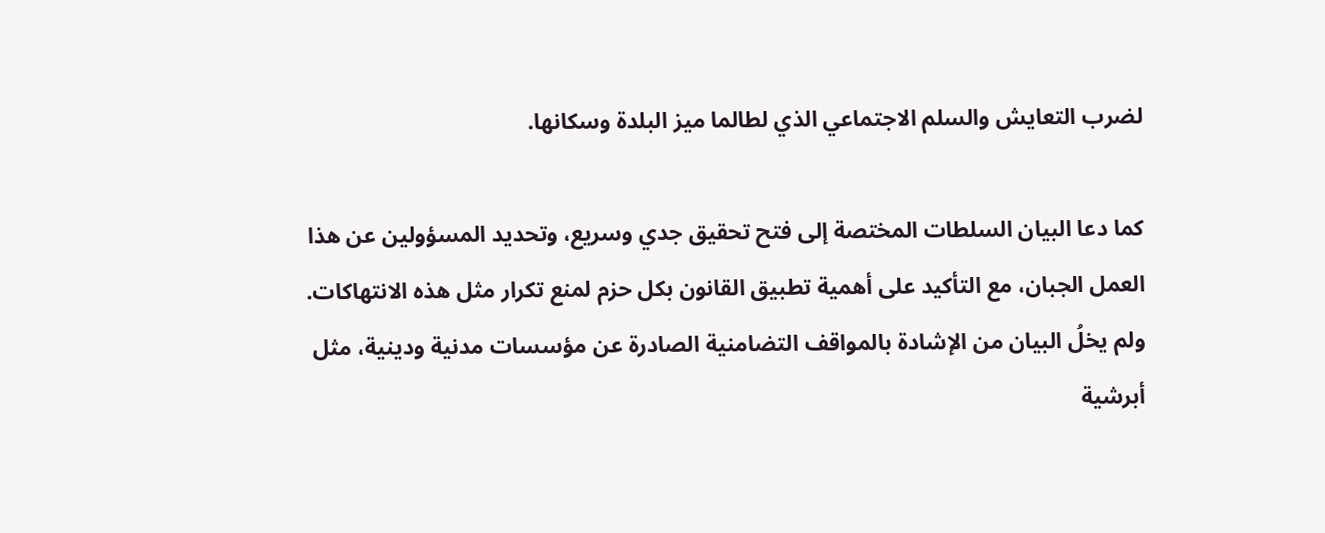لضرب التعايش والسلم الاجتماعي الذي لطالما ميز البلدة وسكانها.

كما دعا البيان السلطات المختصة إلى فتح تحقيق جدي وسريع، وتحديد المسؤولين عن هذا العمل الجبان، مع التأكيد على أهمية تطبيق القانون بكل حزم لمنع تكرار مثل هذه الانتهاكات.
ولم يخلُ البيان من الإشادة بالمواقف التضامنية الصادرة عن مؤسسات مدنية ودينية، مثل أبرشية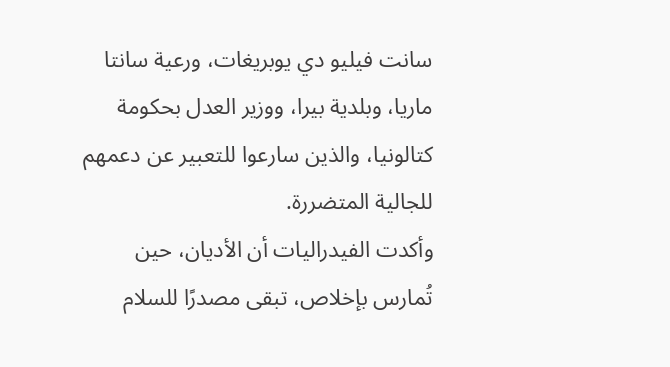سانت فيليو دي يوبريغات، ورعية سانتا ماريا، وبلدية بيرا، ووزير العدل بحكومة كتالونيا، والذين سارعوا للتعبير عن دعمهم للجالية المتضررة.
وأكدت الفيدراليات أن الأديان، حين تُمارس بإخلاص، تبقى مصدرًا للسلام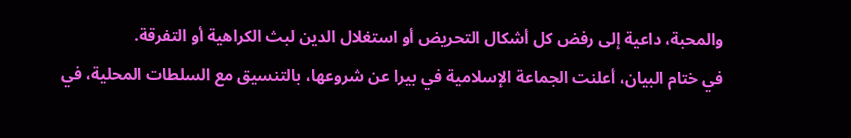والمحبة، داعية إلى رفض كل أشكال التحريض أو استغلال الدين لبث الكراهية أو التفرقة.
في ختام البيان، أعلنت الجماعة الإسلامية في بيرا عن شروعها، بالتنسيق مع السلطات المحلية، في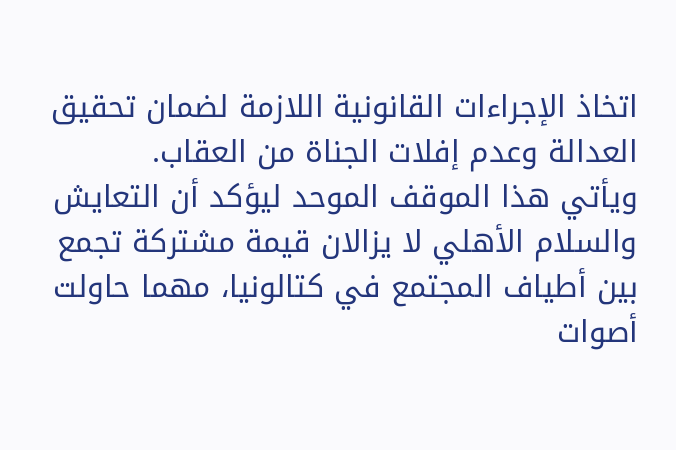اتخاذ الإجراءات القانونية اللازمة لضمان تحقيق العدالة وعدم إفلات الجناة من العقاب.
ويأتي هذا الموقف الموحد ليؤكد أن التعايش والسلام الأهلي لا يزالان قيمة مشتركة تجمع بين أطياف المجتمع في كتالونيا، مهما حاولت أصوات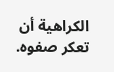الكراهية أن تعكر صفوه.